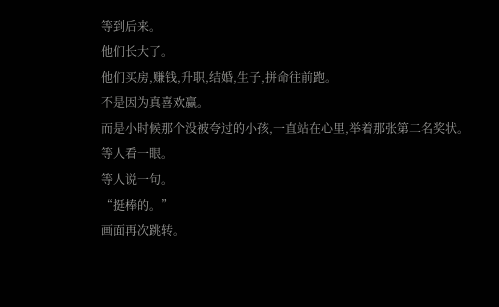等到后来。
他们长大了。
他们买房,赚钱,升职,结婚,生子,拼命往前跑。
不是因为真喜欢赢。
而是小时候那个没被夸过的小孩,一直站在心里,举着那张第二名奖状。
等人看一眼。
等人说一句。
“挺棒的。”
画面再次跳转。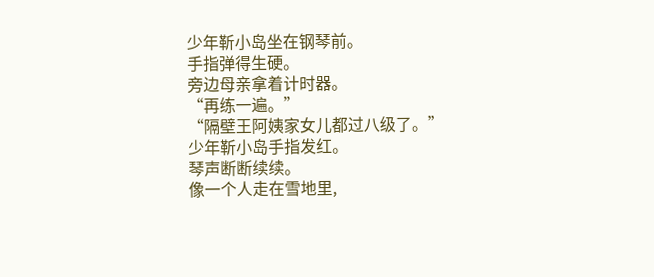少年靳小岛坐在钢琴前。
手指弹得生硬。
旁边母亲拿着计时器。
“再练一遍。”
“隔壁王阿姨家女儿都过八级了。”
少年靳小岛手指发红。
琴声断断续续。
像一个人走在雪地里,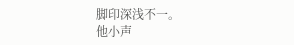脚印深浅不一。
他小声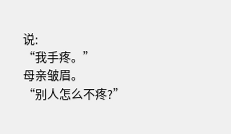说:
“我手疼。”
母亲皱眉。
“别人怎么不疼?”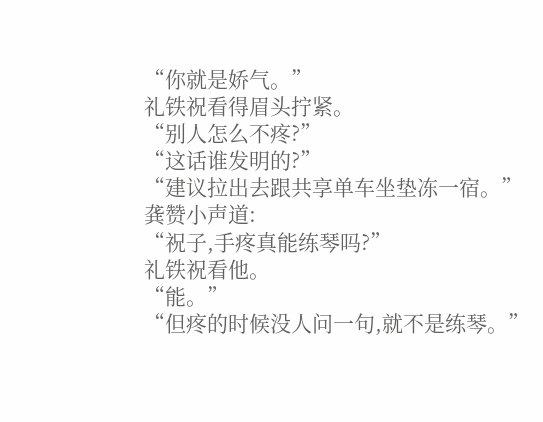“你就是娇气。”
礼铁祝看得眉头拧紧。
“别人怎么不疼?”
“这话谁发明的?”
“建议拉出去跟共享单车坐垫冻一宿。”
龚赞小声道:
“祝子,手疼真能练琴吗?”
礼铁祝看他。
“能。”
“但疼的时候没人问一句,就不是练琴。”